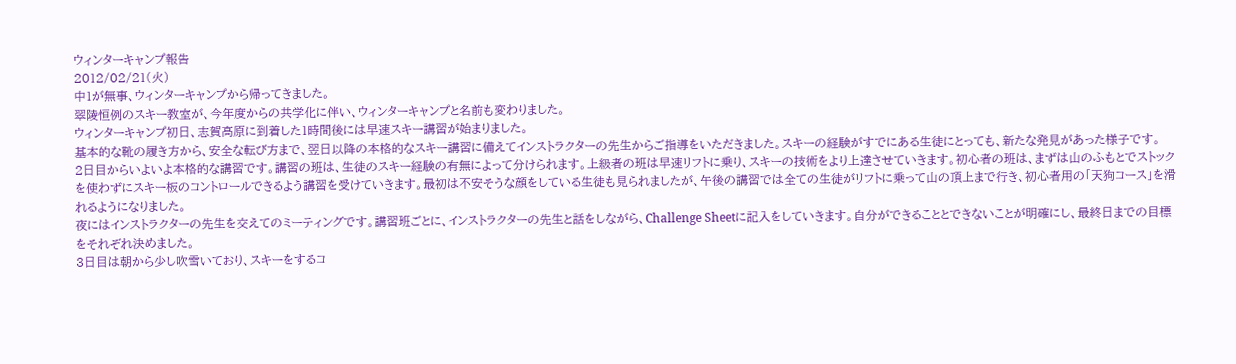ウィンターキャンプ報告
2012/02/21(火)
中1が無事、ウィンターキャンプから帰ってきました。
翠陵恒例のスキー教室が、今年度からの共学化に伴い、ウィンターキャンプと名前も変わりました。
ウィンターキャンプ初日、志賀高原に到着した1時間後には早速スキー講習が始まりました。
基本的な靴の履き方から、安全な転び方まで、翌日以降の本格的なスキー講習に備えてインストラクターの先生からご指導をいただきました。スキーの経験がすでにある生徒にとっても、新たな発見があった様子です。
2日目からいよいよ本格的な講習です。講習の班は、生徒のスキー経験の有無によって分けられます。上級者の班は早速リフトに乗り、スキーの技術をより上達させていきます。初心者の班は、まずは山のふもとでストックを使わずにスキー板のコントロールできるよう講習を受けていきます。最初は不安そうな顔をしている生徒も見られましたが、午後の講習では全ての生徒がリフトに乗って山の頂上まで行き、初心者用の「天狗コース」を滑れるようになりました。
夜にはインストラクターの先生を交えてのミーティングです。講習班ごとに、インストラクターの先生と話をしながら、Challenge Sheetに記入をしていきます。自分ができることとできないことが明確にし、最終日までの目標をそれぞれ決めました。
3日目は朝から少し吹雪いており、スキーをするコ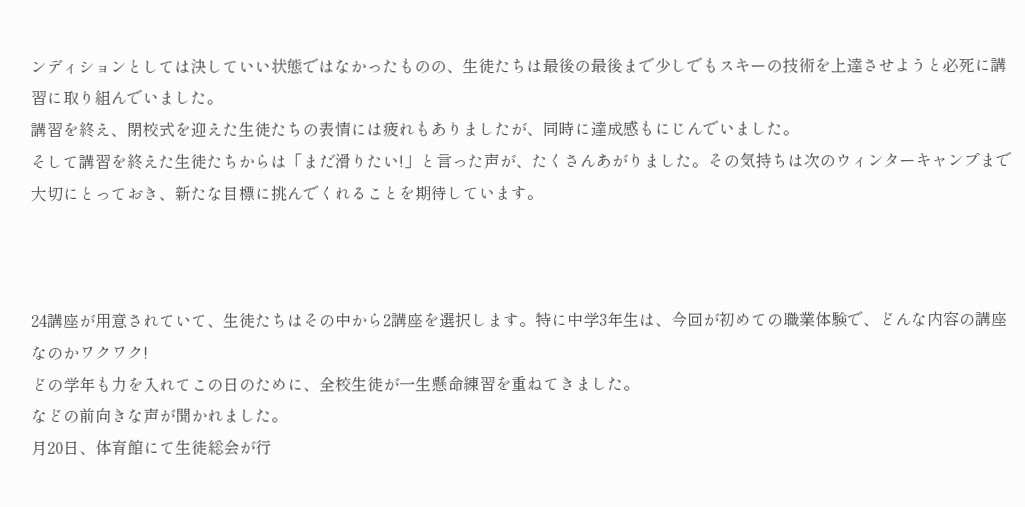ンディションとしては決していい状態ではなかったものの、生徒たちは最後の最後まで少しでもスキーの技術を上達させようと必死に講習に取り組んでいました。
講習を終え、閉校式を迎えた生徒たちの表情には疲れもありましたが、同時に達成感もにじんでいました。
そして講習を終えた生徒たちからは「まだ滑りたい!」と言った声が、たくさんあがりました。その気持ちは次のウィンターキャンプまで大切にとっておき、新たな目標に挑んでくれることを期待しています。



24講座が用意されていて、生徒たちはその中から2講座を選択します。特に中学3年生は、今回が初めての職業体験で、どんな内容の講座なのかワクワク!
どの学年も力を入れてこの日のために、全校生徒が一生懸命練習を重ねてきました。
などの前向きな声が聞かれました。
月20日、体育館にて生徒総会が行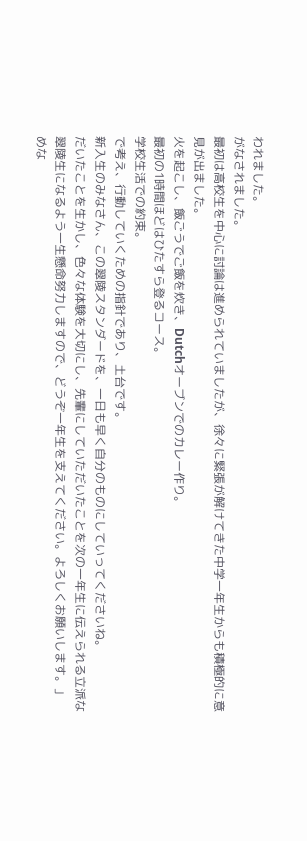われました。
がなされました。
最初は高校生を中心に討論は進められていましたが、徐々に緊張が解けてきた中学一年生からも積極的に意見が出ました。
火を起こし、飯ごうでご飯を炊き、Dutchオーブンでのカレー作り。
最初の1時間ほどはひたすら登るコース。
学校生活での約束。
で考え、行動していくための指針であり、土台です。
新入生のみなさん、この翠陵スタンダードを、一日も早く自分のものにしていってくださいね。
だいたことを生かし、色々な体験を大切にし、先輩にしていただいたことを次の一年生に伝えられる立派な翠陵生になるよう一生懸命努力しますので、どうぞ一年生を支えてください。よろしくお願いします。」
めな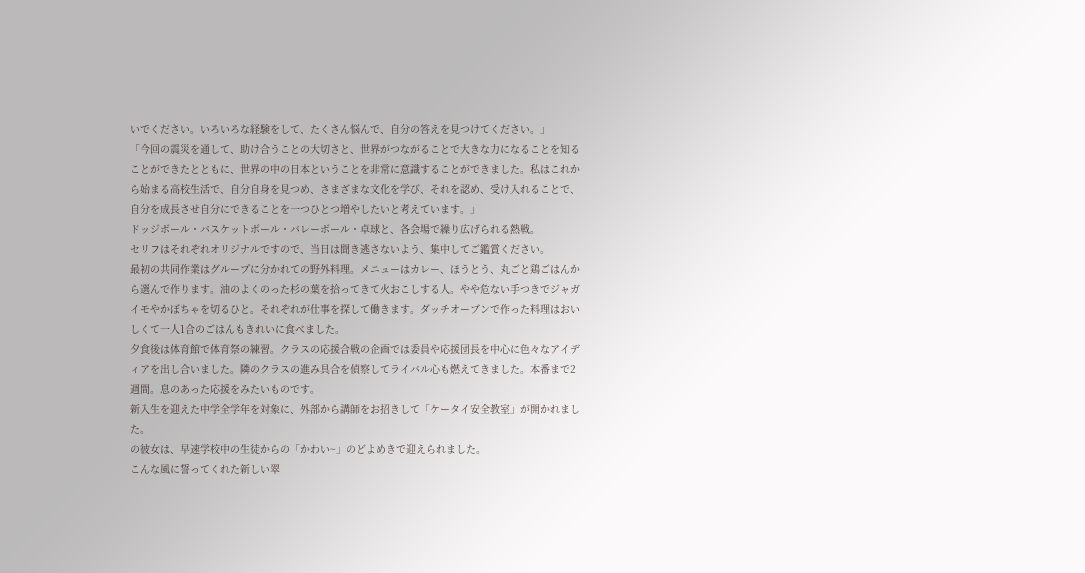いでください。いろいろな経験をして、たくさん悩んで、自分の答えを見つけてください。」
「今回の震災を通して、助け合うことの大切さと、世界がつながることで大きな力になることを知ることができたとともに、世界の中の日本ということを非常に意識することができました。私はこれから始まる高校生活で、自分自身を見つめ、さまざまな文化を学び、それを認め、受け入れることで、自分を成長させ自分にできることを一つひとつ増やしたいと考えています。」
ドッジボール・バスケットボール・バレーボール・卓球と、各会場で繰り広げられる熱戦。
セリフはそれぞれオリジナルですので、当日は聞き逃さないよう、集中してご鑑賞ください。
最初の共同作業はグループに分かれての野外料理。メニューはカレー、ほうとう、丸ごと鶏ごはんから選んで作ります。油のよくのった杉の葉を拾ってきて火おこしする人。やや危ない手つきでジャガイモやかぼちゃを切るひと。それぞれが仕事を探して働きます。ダッチオーブンで作った料理はおいしくて一人1合のごはんもきれいに食べました。
夕食後は体育館で体育祭の練習。クラスの応援合戦の企画では委員や応援団長を中心に色々なアイディアを出し合いました。隣のクラスの進み具合を偵察してライバル心も燃えてきました。本番まで2週間。息のあった応援をみたいものです。
新入生を迎えた中学全学年を対象に、外部から講師をお招きして「ケータイ安全教室」が開かれました。
の彼女は、早速学校中の生徒からの「かわい~」のどよめきで迎えられました。
こんな風に誓ってくれた新しい翠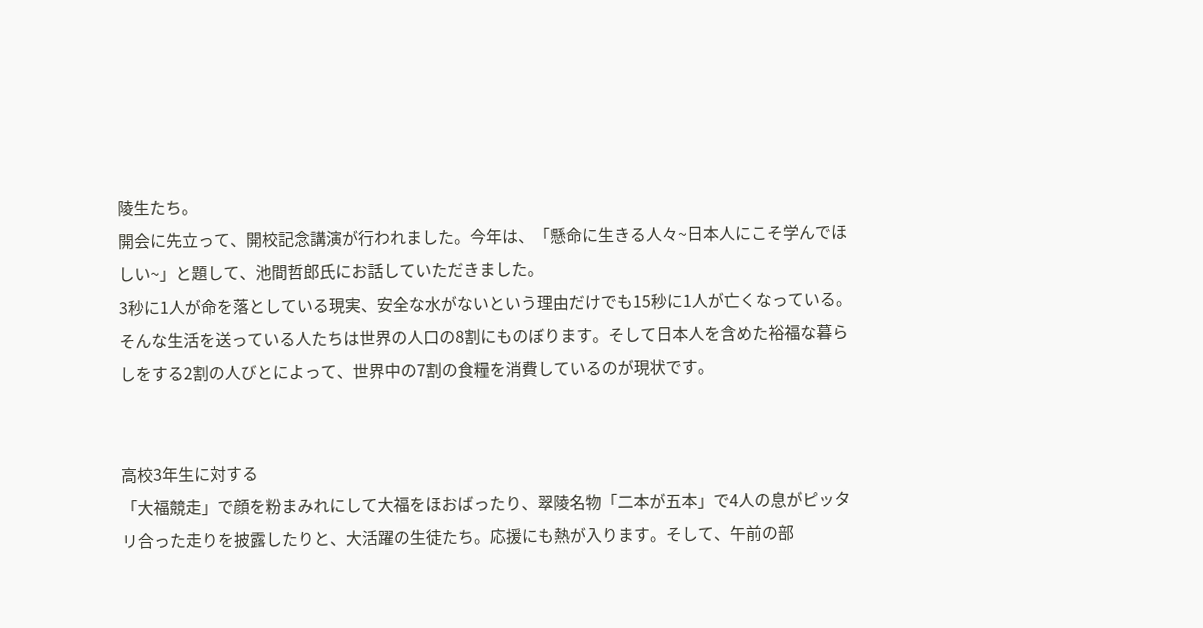陵生たち。
開会に先立って、開校記念講演が行われました。今年は、「懸命に生きる人々~日本人にこそ学んでほしい~」と題して、池間哲郎氏にお話していただきました。
3秒に1人が命を落としている現実、安全な水がないという理由だけでも15秒に1人が亡くなっている。そんな生活を送っている人たちは世界の人口の8割にものぼります。そして日本人を含めた裕福な暮らしをする2割の人びとによって、世界中の7割の食糧を消費しているのが現状です。


高校3年生に対する
「大福競走」で顔を粉まみれにして大福をほおばったり、翠陵名物「二本が五本」で4人の息がピッタリ合った走りを披露したりと、大活躍の生徒たち。応援にも熱が入ります。そして、午前の部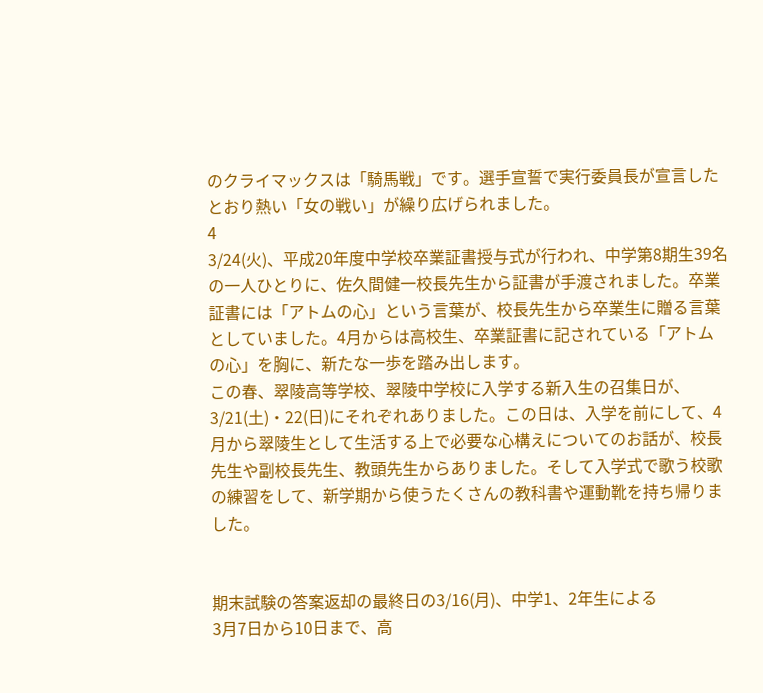のクライマックスは「騎馬戦」です。選手宣誓で実行委員長が宣言したとおり熱い「女の戦い」が繰り広げられました。
4
3/24(火)、平成20年度中学校卒業証書授与式が行われ、中学第8期生39名の一人ひとりに、佐久間健一校長先生から証書が手渡されました。卒業証書には「アトムの心」という言葉が、校長先生から卒業生に贈る言葉としていました。4月からは高校生、卒業証書に記されている「アトムの心」を胸に、新たな一歩を踏み出します。
この春、翠陵高等学校、翠陵中学校に入学する新入生の召集日が、3/21(土)・22(日)にそれぞれありました。この日は、入学を前にして、4月から翠陵生として生活する上で必要な心構えについてのお話が、校長先生や副校長先生、教頭先生からありました。そして入学式で歌う校歌の練習をして、新学期から使うたくさんの教科書や運動靴を持ち帰りました。


期末試験の答案返却の最終日の3/16(月)、中学1、2年生による
3月7日から10日まで、高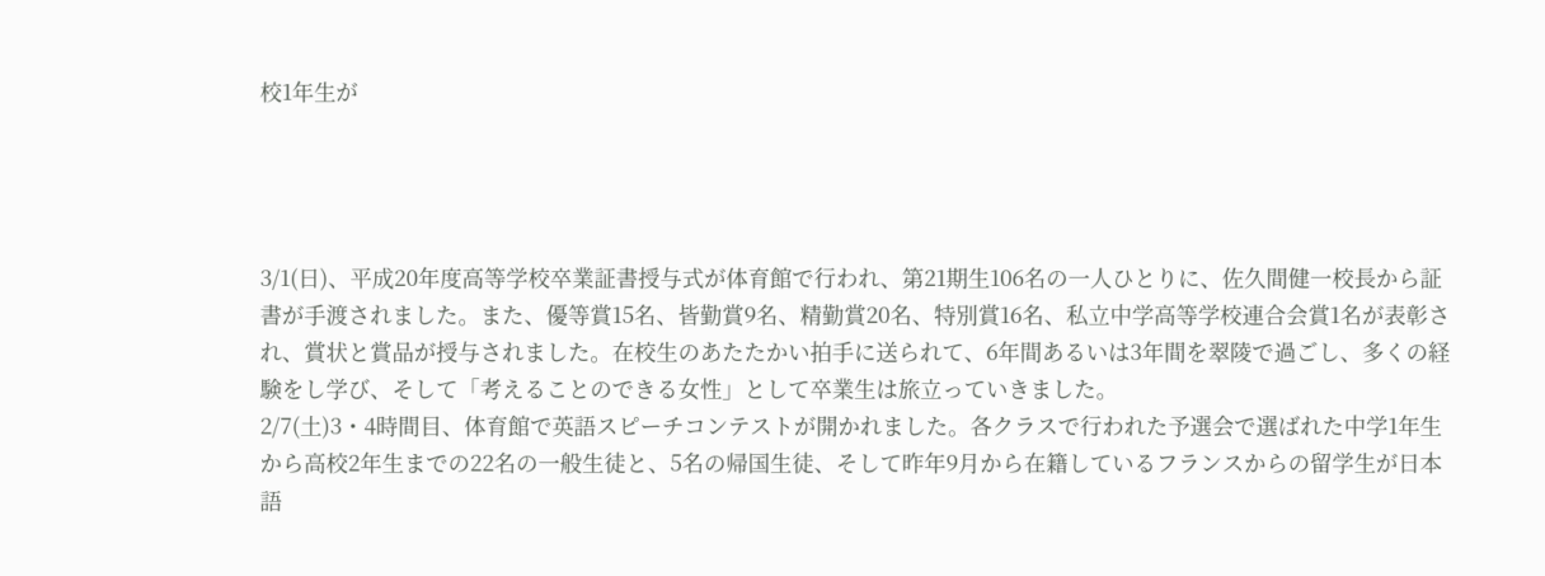校1年生が




3/1(日)、平成20年度高等学校卒業証書授与式が体育館で行われ、第21期生106名の一人ひとりに、佐久間健一校長から証書が手渡されました。また、優等賞15名、皆勤賞9名、精勤賞20名、特別賞16名、私立中学高等学校連合会賞1名が表彰され、賞状と賞品が授与されました。在校生のあたたかい拍手に送られて、6年間あるいは3年間を翠陵で過ごし、多くの経験をし学び、そして「考えることのできる女性」として卒業生は旅立っていきました。
2/7(土)3・4時間目、体育館で英語スピーチコンテストが開かれました。各クラスで行われた予選会で選ばれた中学1年生から高校2年生までの22名の一般生徒と、5名の帰国生徒、そして昨年9月から在籍しているフランスからの留学生が日本語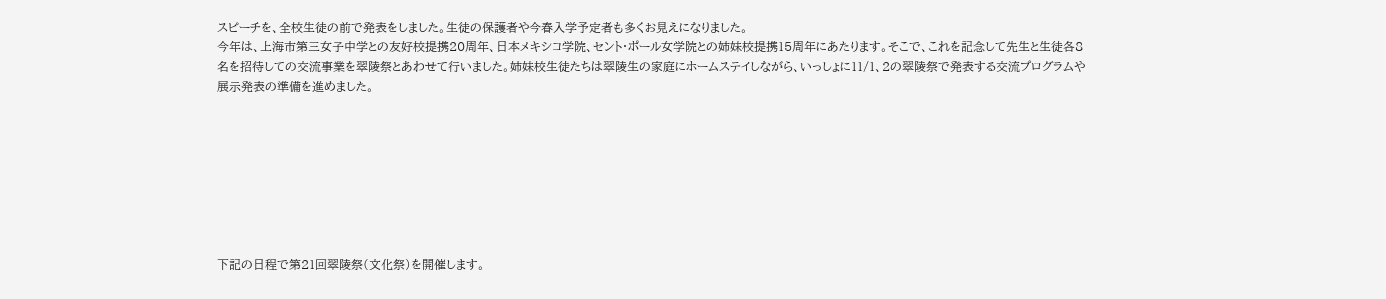スピーチを、全校生徒の前で発表をしました。生徒の保護者や今春入学予定者も多くお見えになりました。
今年は、上海市第三女子中学との友好校提携20周年、日本メキシコ学院、セント・ポール女学院との姉妹校提携15周年にあたります。そこで、これを記念して先生と生徒各8名を招待しての交流事業を翠陵祭とあわせて行いました。姉妹校生徒たちは翠陵生の家庭にホームステイしながら、いっしょに11/1、2の翠陵祭で発表する交流プログラムや展示発表の準備を進めました。








下記の日程で第21回翠陵祭(文化祭)を開催します。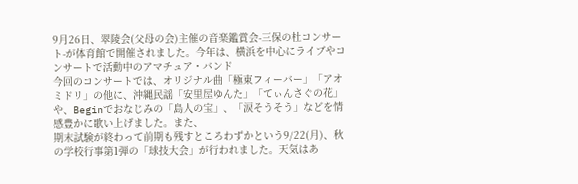9月26日、翠陵会(父母の会)主催の音楽鑑賞会-三保の杜コンサート-が体育館で開催されました。今年は、横浜を中心にライブやコンサートで活動中のアマチュア・バンド
今回のコンサートでは、オリジナル曲「極東フィーバー」「アオミドリ」の他に、沖縄民謡「安里屋ゆんた」「てぃんさぐの花」や、Beginでおなじみの「島人の宝」、「涙そうそう」などを情感豊かに歌い上げました。また、
期末試験が終わって前期も残すところわずかという9/22(月)、秋の学校行事第1弾の「球技大会」が行われました。天気はあ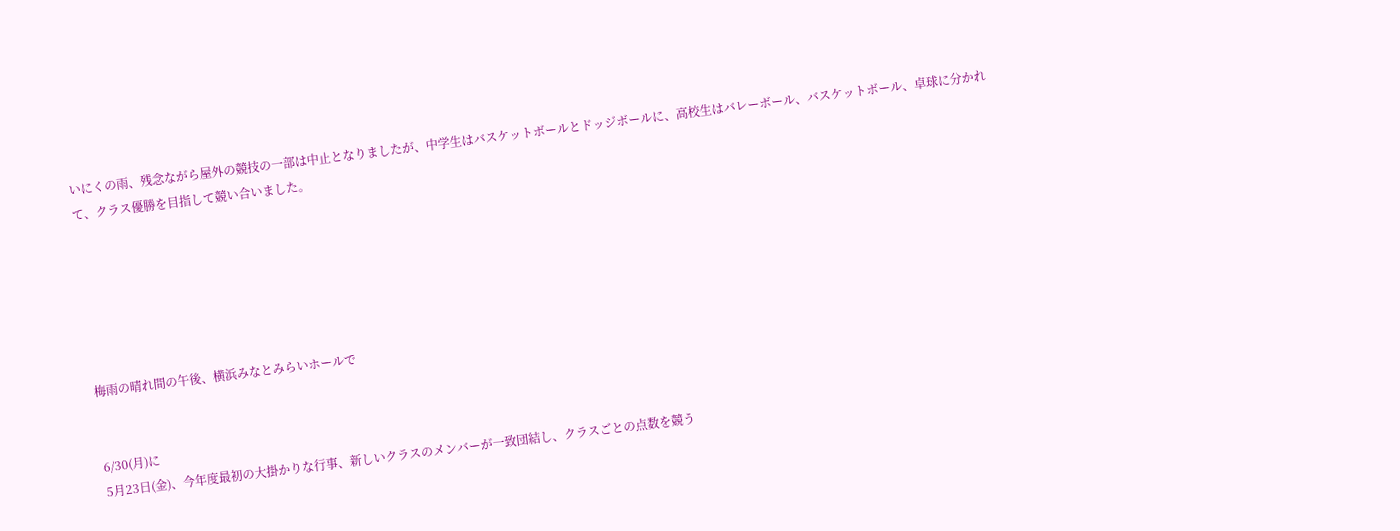いにくの雨、残念ながら屋外の競技の一部は中止となりましたが、中学生はバスケットボールとドッジボールに、高校生はバレーボール、バスケットボール、卓球に分かれて、クラス優勝を目指して競い合いました。






梅雨の晴れ間の午後、横浜みなとみらいホールで


6/30(月)に
5月23日(金)、今年度最初の大掛かりな行事、新しいクラスのメンバーが一致団結し、クラスごとの点数を競う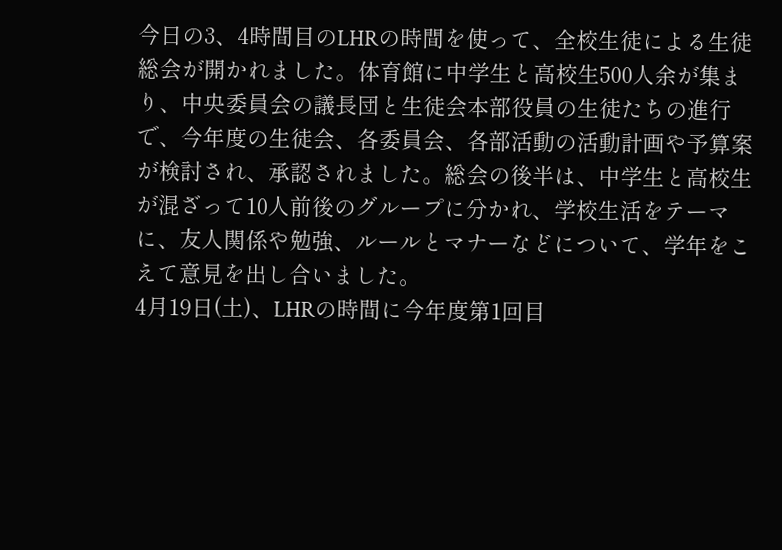今日の3、4時間目のLHRの時間を使って、全校生徒による生徒総会が開かれました。体育館に中学生と高校生500人余が集まり、中央委員会の議長団と生徒会本部役員の生徒たちの進行で、今年度の生徒会、各委員会、各部活動の活動計画や予算案が検討され、承認されました。総会の後半は、中学生と高校生が混ざって10人前後のグループに分かれ、学校生活をテーマに、友人関係や勉強、ルールとマナーなどについて、学年をこえて意見を出し合いました。
4月19日(土)、LHRの時間に今年度第1回目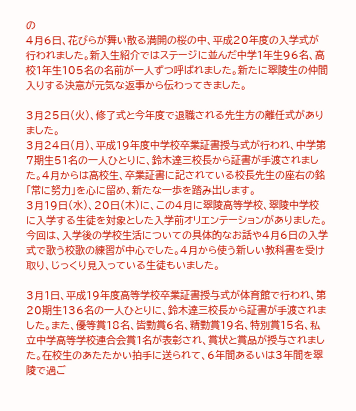の
4月6日、花びらが舞い散る満開の桜の中、平成20年度の入学式が行われました。新入生紹介ではステージに並んだ中学1年生96名、高校1年生105名の名前が一人ずつ呼ばれました。新たに翠陵生の仲間入りする決意が元気な返事から伝わってきました。

3月25日(火)、修了式と今年度で退職される先生方の離任式がありました。
3月24日(月)、平成19年度中学校卒業証書授与式が行われ、中学第7期生51名の一人ひとりに、鈴木達三校長から証書が手渡されました。4月からは高校生、卒業証書に記されている校長先生の座右の銘「常に努力」を心に留め、新たな一歩を踏み出します。
3月19日(水)、20日(木)に、この4月に翠陵高等学校、翠陵中学校に入学する生徒を対象とした入学前オリエンテーションがありました。今回は、入学後の学校生活についての具体的なお話や4月6日の入学式で歌う校歌の練習が中心でした。4月から使う新しい教科書を受け取り、じっくり見入っている生徒もいました。

3月1日、平成19年度高等学校卒業証書授与式が体育館で行われ、第20期生136名の一人ひとりに、鈴木達三校長から証書が手渡されました。また、優等賞18名、皆勤賞6名、精勤賞19名、特別賞15名、私立中学高等学校連合会賞1名が表彰され、賞状と賞品が授与されました。在校生のあたたかい拍手に送られて、6年間あるいは3年間を翠陵で過ご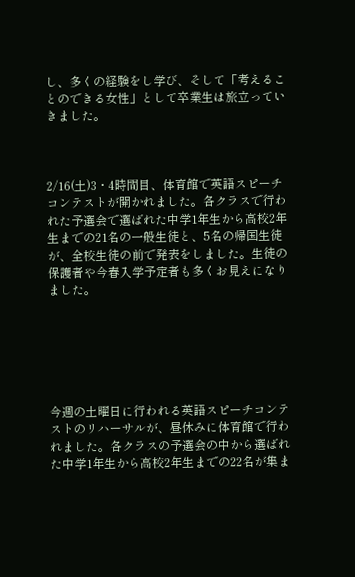し、多くの経験をし学び、そして「考えることのできる女性」として卒業生は旅立っていきました。



2/16(土)3・4時間目、体育館で英語スピーチコンテストが開かれました。各クラスで行われた予選会で選ばれた中学1年生から高校2年生までの21名の一般生徒と、5名の帰国生徒が、全校生徒の前で発表をしました。生徒の保護者や今春入学予定者も多くお見えになりました。






今週の土曜日に行われる英語スピーチコンテストのリハーサルが、昼休みに体育館で行われました。各クラスの予選会の中から選ばれた中学1年生から高校2年生までの22名が集ま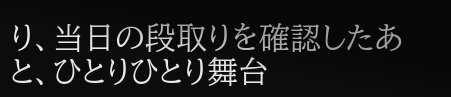り、当日の段取りを確認したあと、ひとりひとり舞台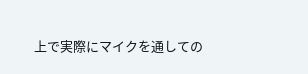上で実際にマイクを通しての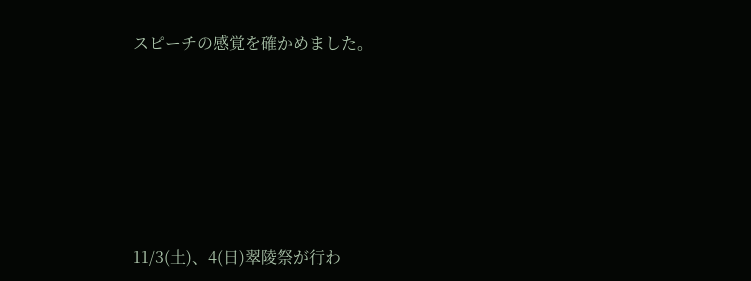スピーチの感覚を確かめました。






11/3(土)、4(日)翠陵祭が行わ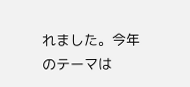れました。今年のテーマは